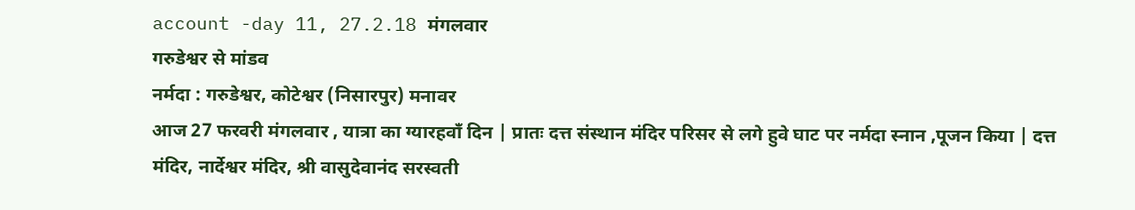account -day 11, 27.2.18 मंगलवार
गरुडेश्वर से मांडव
नर्मदा : गरुडेश्वर, कोटेश्वर (निसारपुर) मनावर
आज 27 फरवरी मंगलवार , यात्रा का ग्यारहवाँ दिन | प्रातः दत्त संस्थान मंदिर परिसर से लगे हुवे घाट पर नर्मदा स्नान ,पूजन किया | दत्त मंदिर, नार्देश्वर मंदिर, श्री वासुदेवानंद सरस्वती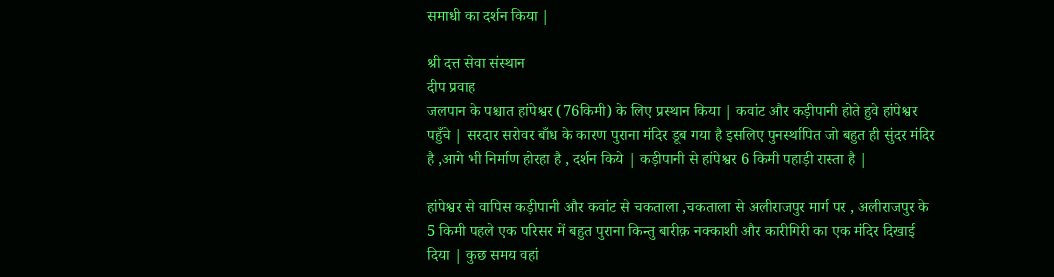समाधी का दर्शन किया |

श्री दत्त सेवा संस्थान
दीप प्रवाह
जलपान के पश्चात हांपेश्वर (76किमी) के लिए प्रस्थान किया | कवांट और कड़ीपानी होते हुवे हांपेश्वर पहुँचे | सरदार सरोवर बाँध के कारण पुराना मंदिर डूब गया है इसलिए पुनर्स्थापित जो बहुत ही सुंदर मंदिर है ,आगे भी निर्माण होरहा है , दर्शन किये | कड़ीपानी से हांपेश्वर 6 किमी पहाड़ी रास्ता है |

हांपेश्वर से वापिस कड़ीपानी और कवांट से चकताला ,चकताला से अलीराजपुर मार्ग पर , अलीराजपुर के 5 किमी पहले एक परिसर में बहुत पुराना किन्तु बारीक़ नक्काशी और कारीगिरी का एक मंदिर दिखाई दिया | कुछ समय वहां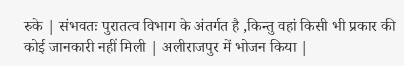रुके | संभवतः पुरातत्व विभाग के अंतर्गत है ,किन्तु वहां किसी भी प्रकार की कोई जानकारी नहीं मिली | अलीराजपुर में भोजन किया |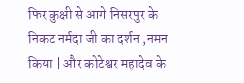फिर कुक्षी से आगे निसरपुर के निकट नर्मदा जी का दर्शन ,नमन किया | और कोटेश्वर महादेव के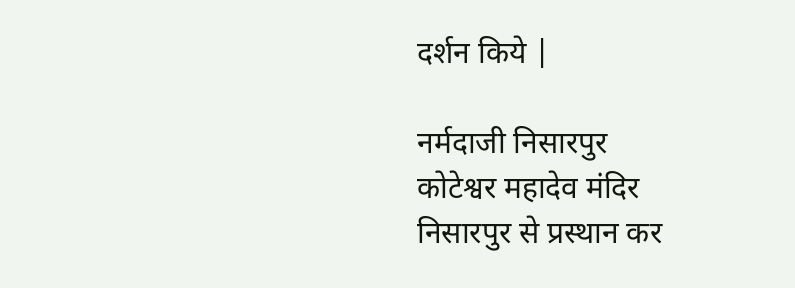दर्शन किये |

नर्मदाजी निसारपुर
कोटेश्वर महादेव मंदिर
निसारपुर से प्रस्थान कर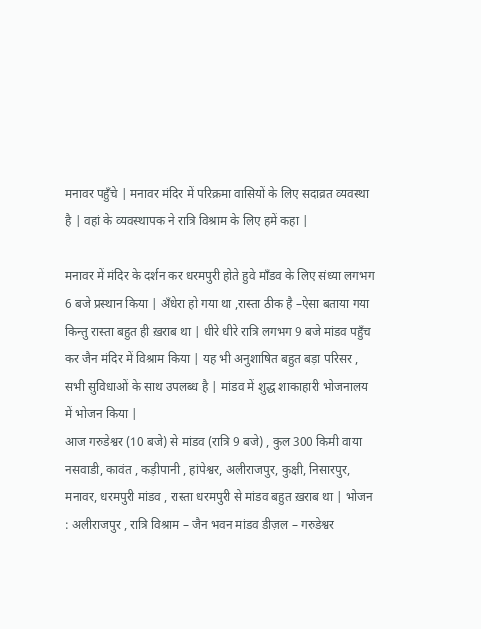मनावर पहुँचे | मनावर मंदिर में परिक्रमा वासियों के लिए सदाव्रत व्यवस्था है | वहां के व्यवस्थापक ने रात्रि विश्राम के लिए हमें कहा |

मनावर में मंदिर के दर्शन कर धरमपुरी होते हुवे माँडव के लिए संध्या लगभग 6 बजे प्रस्थान किया | अँधेरा हो गया था ,रास्ता ठीक है –ऐसा बताया गया किन्तु रास्ता बहुत ही ख़राब था | धीरे धीरे रात्रि लगभग 9 बजे मांडव पहुँच कर जैन मंदिर में विश्राम किया | यह भी अनुशाषित बहुत बड़ा परिसर , सभी सुविधाओं के साथ उपलब्ध है | मांडव में शुद्ध शाकाहारी भोजनालय में भोजन किया |
आज गरुडेश्वर (10 बजे) से मांडव (रात्रि 9 बजे) , कुल 300 किमी वाया नसवाडी, कावंत , कड़ीपानी , हांपेश्वर, अलीराजपुर, कुक्षी, निसारपुर, मनावर, धरमपुरी मांडव , रास्ता धरमपुरी से मांडव बहुत ख़राब था | भोजन : अलीराजपुर , रात्रि विश्राम – जैन भवन मांडव डीज़ल – गरुडेश्वर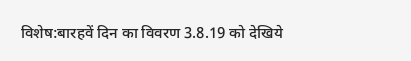विशेष:बारहवें दिन का विवरण 3.8.19 को देखिये